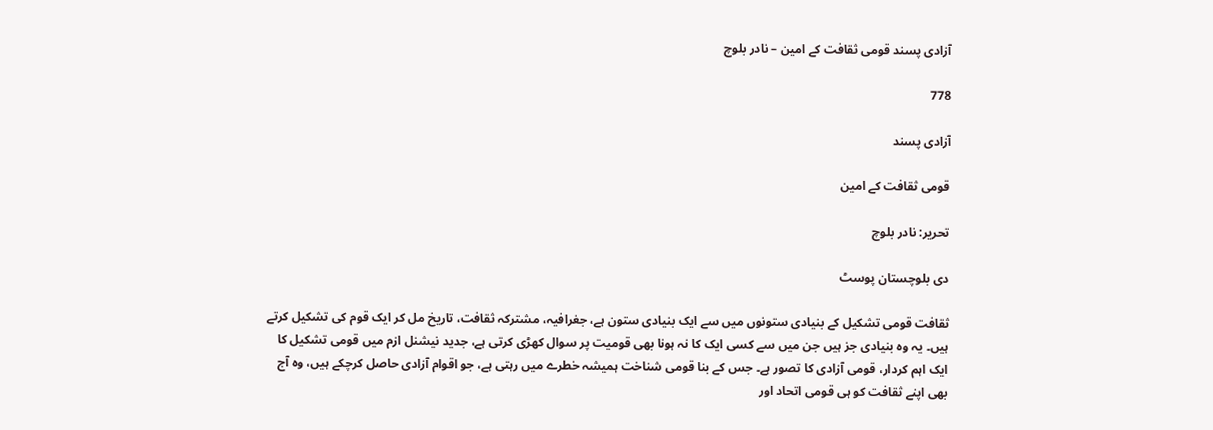آزادی پسند قومی ثقافت کے امین – نادر بلوچ

778

آزادی پسند

قومی ثقافت کے امین

تحریر: نادر بلوچ

دی بلوچستان پوسٹ

ثقافت قومی تشکیل کے بنیادی ستونوں میں سے ایک بنیادی ستون ہے، جغرافیہ، مشترکہ ثقافت، تاریخ مل کر ایک قوم کی تشکیل کرتے ہیں۔ یہ وہ بنیادی جز ہیں جن میں سے کسی ایک کا نہ ہونا بھی قومیت پر سوال کھڑی کرتی ہے، جدید نیشنل ازم میں قومی تشکیل کا ایک اہم کردار، قومی آزادی کا تصور ہے۔ جس کے بنا قومی شناخت ہمیشہ خطرے میں رہتی ہے، جو اقوام آزادی حاصل کرچکے ہیں، وہ آج بھی اپنے ثقافت کو ہی قومی اتحاد اور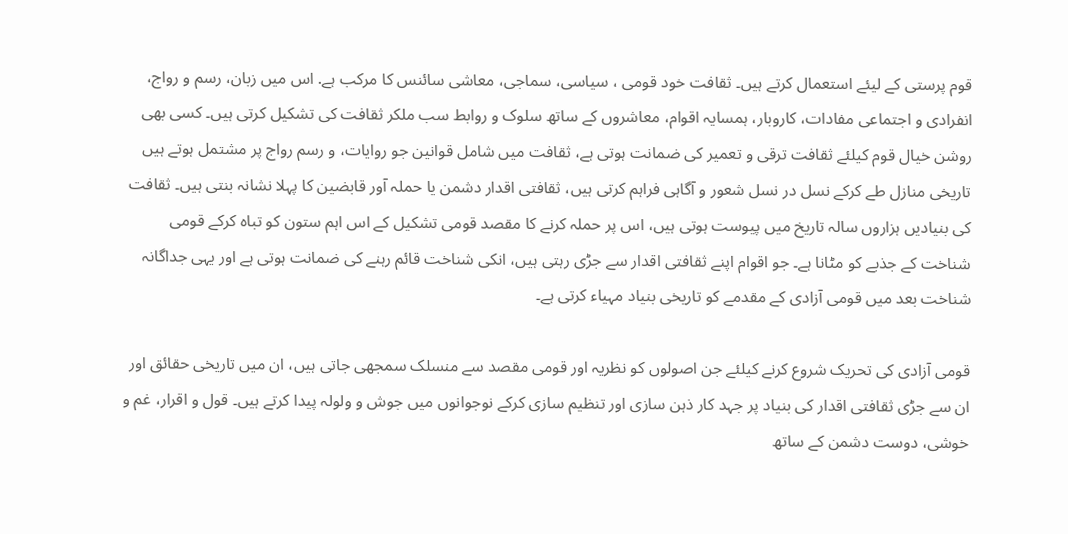قوم پرستی کے لیئے استعمال کرتے ہیں۔ ثقافت خود قومی ، سیاسی، سماجی، معاشی سائنس کا مرکب ہے. اس میں زبان، رسم و رواج، انفرادی و اجتماعی مفادات، کاروبار، ہمسایہ اقوام، معاشروں کے ساتھ سلوک و روابط سب ملکر ثقافت کی تشکیل کرتی ہیں۔ کسی بھی روشن خیال قوم کیلئے ثقافت ترقی و تعمیر کی ضمانت ہوتی ہے، ثقافت میں شامل قوانین جو روایات، و رسم رواج پر مشتمل ہوتے ہیں تاریخی منازل طے کرکے نسل در نسل شعور و آگاہی فراہم کرتی ہیں، ثقافتی اقدار دشمن یا حملہ آور قابضین کا پہلا نشانہ بنتی ہیں۔ ثقافت کی بنیادیں ہزاروں سالہ تاریخ میں پیوست ہوتی ہیں، اس پر حملہ کرنے کا مقصد قومی تشکیل کے اس اہم ستون کو تباہ کرکے قومی شناخت کے جذبے کو مٹانا ہے۔ جو اقوام اپنے ثقافتی اقدار سے جڑی رہتی ہیں، انکی شناخت قائم رہنے کی ضمانت ہوتی ہے اور یہی جداگانہ شناخت بعد میں قومی آزادی کے مقدمے کو تاریخی بنیاد مہیاء کرتی ہے۔

قومی آزادی کی تحریک شروع کرنے کیلئے جن اصولوں کو نظریہ اور قومی مقصد سے منسلک سمجھی جاتی ہیں، ان میں تاریخی حقائق اور ان سے جڑی ثقافتی اقدار کی بنیاد پر جہد کار ذہن سازی اور تنظیم سازی کرکے نوجوانوں میں جوش و ولولہ پیدا کرتے ہیں۔ قول و اقرار، غم و خوشی، دوست دشمن کے ساتھ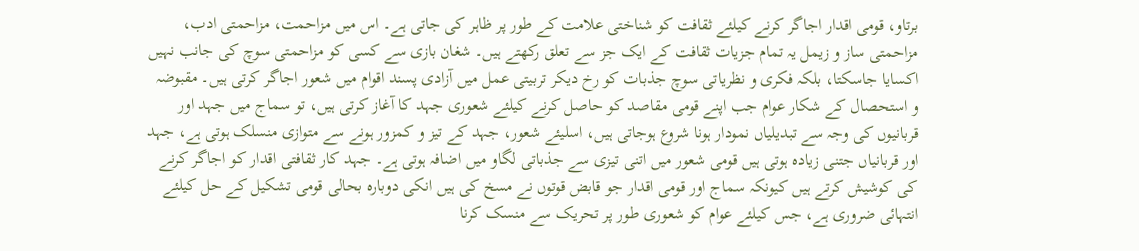برتاو، قومی اقدار اجاگر کرنے کیلئے ثقافت کو شناختی علامت کے طور پر ظاہر کی جاتی ہے۔ اس میں مزاحمت، مزاحمتی ادب، مزاحمتی ساز و زیمل یہ تمام جزیات ثقافت کے ایک جز سے تعلق رکھتے ہیں۔ شغان بازی سے کسی کو مزاحمتی سوچ کی جانب نہیں اکسایا جاسکتا، بلکہ فکری و نظریاتی سوچ جذبات کو رخ دیکر تربیتی عمل میں آزادی پسند اقوام میں شعور اجاگر کرتی ہیں۔ مقبوضہ و استحصال کے شکار عوام جب اپنے قومی مقاصد کو حاصل کرنے کیلئے شعوری جہد کا آغاز کرتی ہیں، تو سماج میں جہد اور قربانیوں کی وجہ سے تبدیلیاں نمودار ہونا شروع ہوجاتی ہیں، اسلیئے شعور، جہد کے تیز و کمزور ہونے سے متوازی منسلک ہوتی ہے، جہد اور قربانیاں جتنی زیادہ ہوتی ہیں قومی شعور میں اتنی تیزی سے جذباتی لگاو میں اضافہ ہوتی ہے۔ جہد کار ثقافتی اقدار کو اجاگر کرنے کی کوشیش کرتے ہیں کیونکہ سماج اور قومی اقدار جو قابض قوتوں نے مسخ کی ہیں انکی دوبارہ بحالی قومی تشکیل کے حل کیلئے انتہائی ضروری ہے، جس کیلئے عوام کو شعوری طور پر تحریک سے منسک کرنا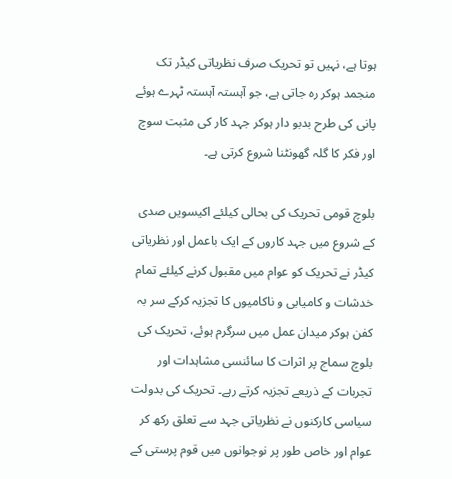ہوتا ہے، نہیں تو تحریک صرف نظریاتی کیڈر تک منجمد ہوکر رہ جاتی ہے، جو آہستہ آہستہ ٹہرے ہوئے پانی کی طرح بدبو دار ہوکر جہد کار کی مثبت سوچ اور فکر کا گلہ گھونٹنا شروع کرتی ہے۔

بلوچ قومی تحریک کی بحالی کیلئے اکیسویں صدی کے شروع میں جہد کاروں کے ایک باعمل اور نظریاتی کیڈر نے تحریک کو عوام میں مقبول کرنے کیلئے تمام خدشات و کامیابی و ناکامیوں کا تجزیہ کرکے سر بہ کفن ہوکر میدان عمل میں سرگرم ہوئے، تحریک کی بلوچ سماج پر اثرات کا سائنسی مشاہدات اور تجربات کے ذریعے تجزیہ کرتے رہے۔ تحریک کی بدولت سیاسی کارکنوں نے نظریاتی جہد سے تعلق رکھ کر عوام اور خاص طور پر نوجوانوں میں قوم پرستی کے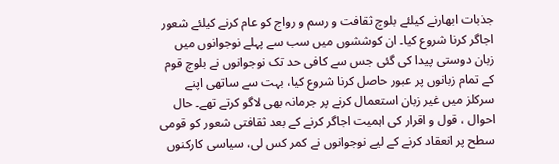جذبات ابھارنے کیلئے بلوچ ثقافت و رسم و رواج کو عام کرنے کیلئے شعور اجاگر کرنا شروع کیا۔ ان کوششوں میں سب سے پہلے نوجوانوں میں زبان دوستی پیدا کی گئی جس سے کافی حد تک نوجوانوں نے بلوچ قوم کے تمام زبانوں پر عبور حاصل کرنا شروع کیا، بہت سے ساتھی اپنے سرکلز میں غیر زبان استعمال کرنے پر جرمانہ بھی لاگو کرتے تھے۔ حال احوال ، قول و اقرار کی اہمیت اجاگر کرنے کے بعد ثقافتی شعور کو قومی سطح پر انعقاد کرنے کے لیے نوجوانوں نے کمر کس لی، سیاسی کارکنوں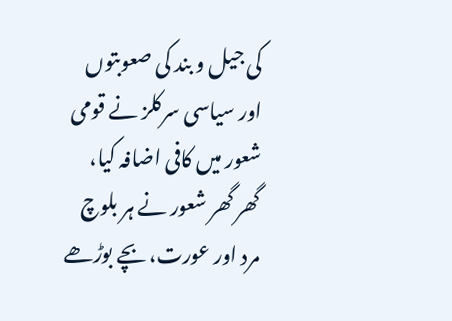کی جیل و بند کی صعوبتوں اور سیاسی سرکلز نے قومی شعور میں کافی اضافہ کیا، گھر گھر شعور نے ہر بلوچ مرد اور عورت، بچے بوڑھے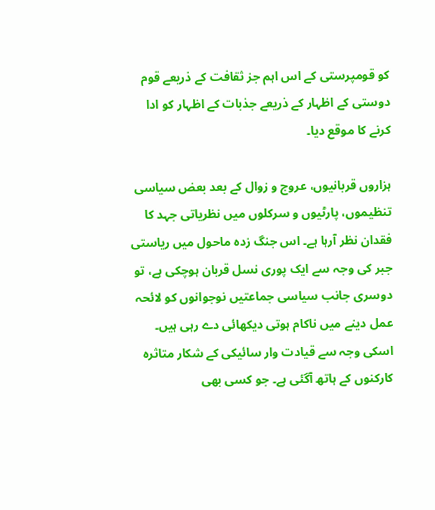کو قومپرستی کے اس اہم جز ثقافت کے ذریعے قوم دوستی کے اظہار کے ذریعے جذبات کے اظہار کو ادا کرنے کا موقع دیا۔

ہزاروں قربانیوں، عروج و زوال کے بعد بعض سیاسی تنظیموں، پارٹیوں و سرکلوں میں نظریاتی جہد کا فقدان نظر آرہا ہے۔ اس جنگ زدہ ماحول میں ریاستی جبر کی وجہ سے ایک پوری نسل قربان ہوچکی ہے، تو دوسری جانب سیاسی جماعتیں نوجوانوں کو لائحہ عمل دینے میں ناکام ہوتی دیکھائی دے رہی ہیں۔ اسکی وجہ سے قیادت وار سائیکی کے شکار متاثرہ کارکنوں کے ہاتھ آگئی ہے۔ جو کسی بھی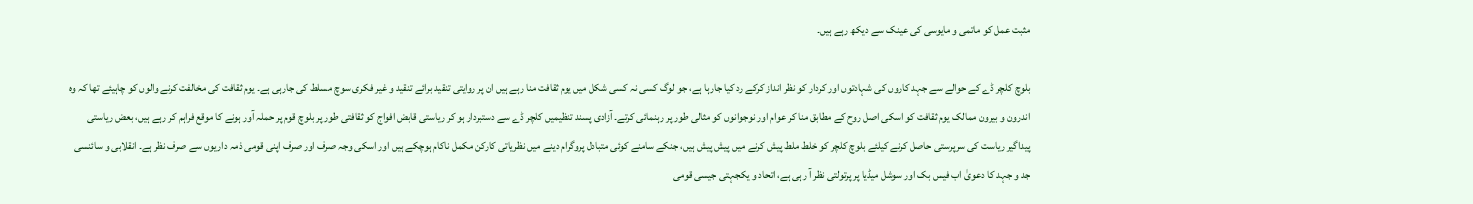مثبت عمل کو ماتمی و مایوسی کی عینک سے دیکھ رہے ہیں۔

بلوچ کلچر ڈے کے حوالے سے جہد کاروں کی شہادتوں اور کردار کو نظر انداز کرکے رد کیا جارہا ہے، جو لوگ کسی نہ کسی شکل میں یوم ثقافت منا رہے ہیں ان پر روایتی تنقید برائے تنقید و غیر فکری سوچ مسلط کی جارہی ہے۔ یوم ثقافت کی مخالفت کرنے والوں کو چاہیئے تھا کہ وہ اندرون و بیرون ممالک یوم ثقافت کو اسکی اصل روح کے مطابق منا کر عوام اور نوجوانوں کو مثالی طور پر رہنمائی کرتے۔ آزادی پسند تنظیمیں کلچر ڈے سے دستبردار ہو کر ریاستی قابض افواج کو ثقافتی طور پر بلوچ قوم پر حملہ آور ہونے کا موقع فراہم کر رہے ہیں، بعض ریاستی پیداگیر ریاست کی سرپرستی حاصل کرنے کیلئے بلوچ کلچر کو خلط ملط پیش کرنے میں پیش پیش ہیں، جنکے سامنے کوئی متبادل پروگرام دینے میں نظریاتی کارکن مکمل ناکام ہوچکے ہیں اور اسکی وجہ صرف اور صرف اپنی قومی ذمہ داریوں سے صرف نظر ہے۔ انقلابی و سائنسی جد و جہد کا دعویٰ اب فیس بک اور سوشل میڈیا پر پرتولتی نظر آ رہی ہے، اتحاد و یکجہتی جیسی قومی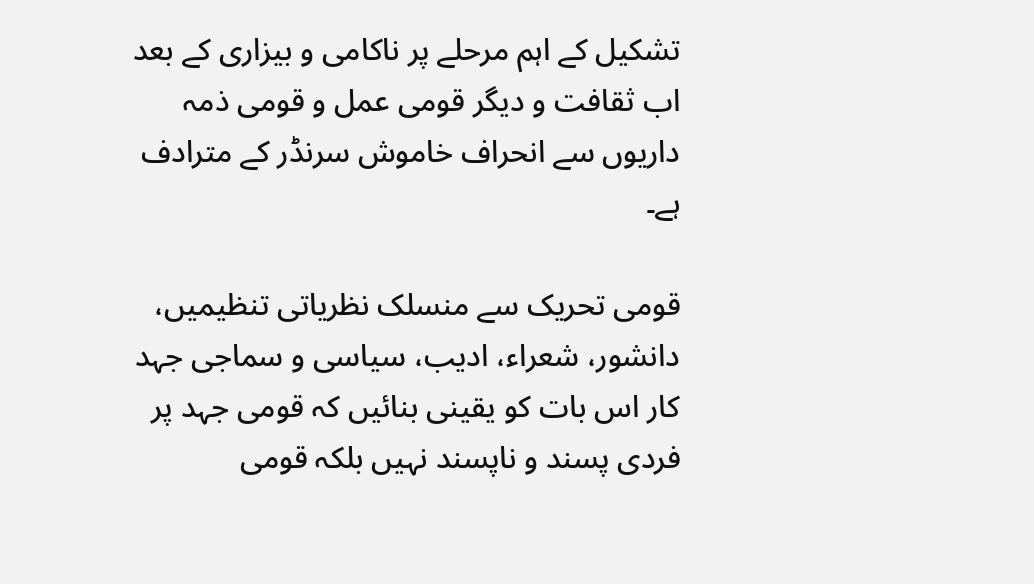تشکیل کے اہم مرحلے پر ناکامی و بیزاری کے بعد اب ثقافت و دیگر قومی عمل و قومی ذمہ داریوں سے انحراف خاموش سرنڈر کے مترادف ہے۔

قومی تحریک سے منسلک نظریاتی تنظیمیں، دانشور، شعراء، ادیب، سیاسی و سماجی جہد کار اس بات کو یقینی بنائیں کہ قومی جہد پر فردی پسند و ناپسند نہیں بلکہ قومی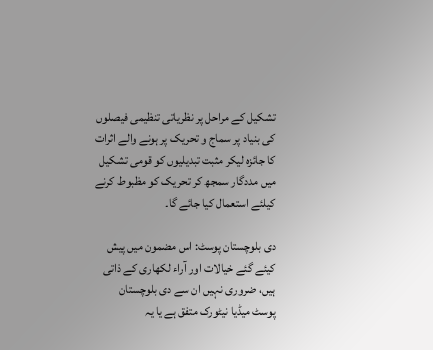تشکیل کے مراحل پر نظریاتی تنظیمی فیصلوں کی بنیاد پر سماج و تحریک پر ہونے والے اثرات کا جائزہ لیکر مثبت تبدیلیوں کو قومی تشکیل میں مددگار سمجھ کر تحریک کو مظبوط کرنے کیلئے استعمال کیا جائے گا۔

دی بلوچستان پوسٹ: اس مضمون میں پیش کیئے گئے خیالات اور آراء لکھاری کے ذاتی ہیں، ضروری نہیں ان سے دی بلوچستان پوسٹ میڈیا نیٹورک متفق ہے یا یہ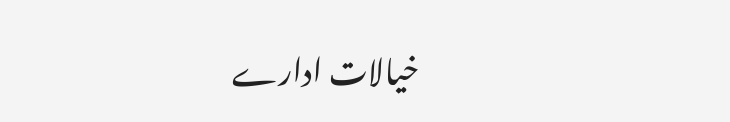خیالات ادارے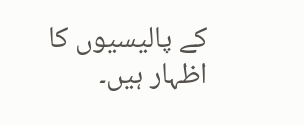کے پالیسیوں کا اظہار ہیں۔